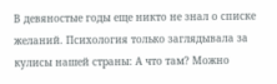В девяностые годы еще никто не знал о списке желаний. Психология только заглядывала за кулисы нашей страны: А что там? Можно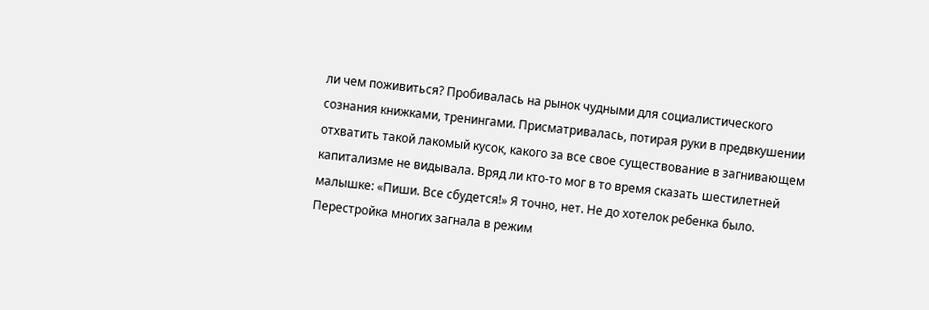ли чем поживиться? Пробивалась на рынок чудными для социалистического сознания книжками, тренингами. Присматривалась, потирая руки в предвкушении отхватить такой лакомый кусок, какого за все свое существование в загнивающем капитализме не видывала. Вряд ли кто-то мог в то время сказать шестилетней малышке: «Пиши. Все сбудется!» Я точно, нет. Не до хотелок ребенка было. Перестройка многих загнала в режим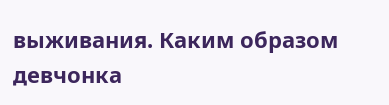выживания. Каким образом девчонка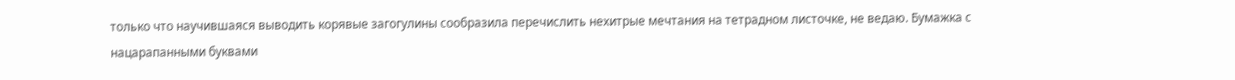только что научившаяся выводить корявые загогулины сообразила перечислить нехитрые мечтания на тетрадном листочке, не ведаю. Бумажка с нацарапанными буквами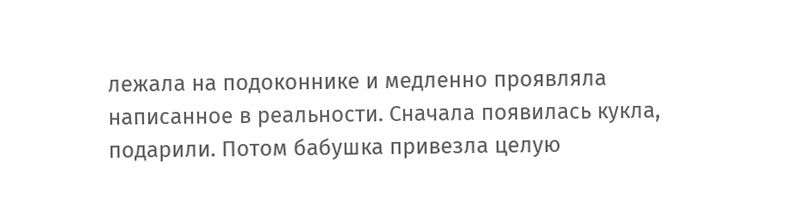лежала на подоконнике и медленно проявляла написанное в реальности. Сначала появилась кукла, подарили. Потом бабушка привезла целую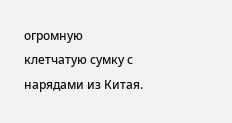огромную клетчатую сумку с нарядами из Китая.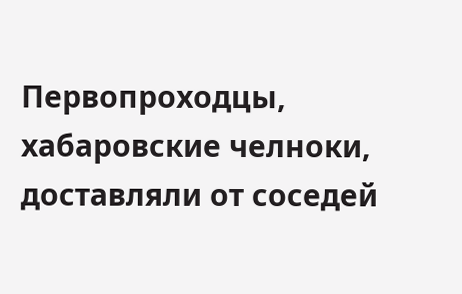Первопроходцы, хабаровские челноки, доставляли от соседей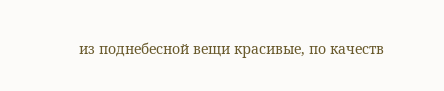из поднебесной вещи красивые, по качеств